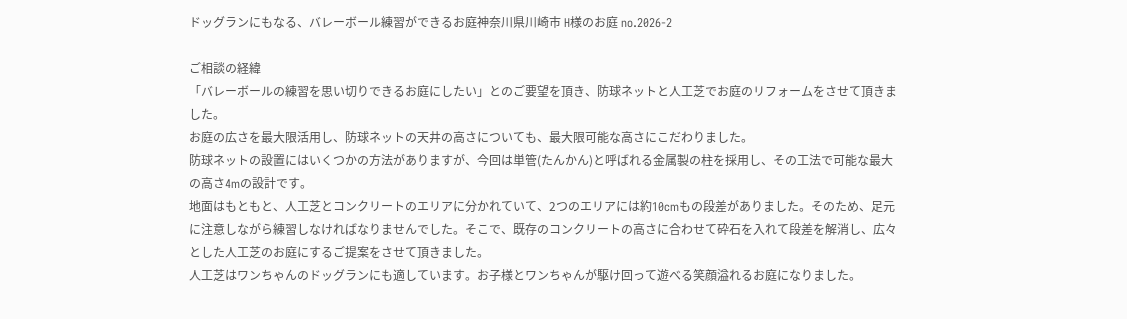ドッグランにもなる、バレーボール練習ができるお庭神奈川県川崎市 H様のお庭 no.2026-2

ご相談の経緯
「バレーボールの練習を思い切りできるお庭にしたい」とのご要望を頂き、防球ネットと人工芝でお庭のリフォームをさせて頂きました。
お庭の広さを最大限活用し、防球ネットの天井の高さについても、最大限可能な高さにこだわりました。
防球ネットの設置にはいくつかの方法がありますが、今回は単管(たんかん)と呼ばれる金属製の柱を採用し、その工法で可能な最大の高さ4mの設計です。
地面はもともと、人工芝とコンクリートのエリアに分かれていて、2つのエリアには約10cmもの段差がありました。そのため、足元に注意しながら練習しなければなりませんでした。そこで、既存のコンクリートの高さに合わせて砕石を入れて段差を解消し、広々とした人工芝のお庭にするご提案をさせて頂きました。
人工芝はワンちゃんのドッグランにも適しています。お子様とワンちゃんが駆け回って遊べる笑顔溢れるお庭になりました。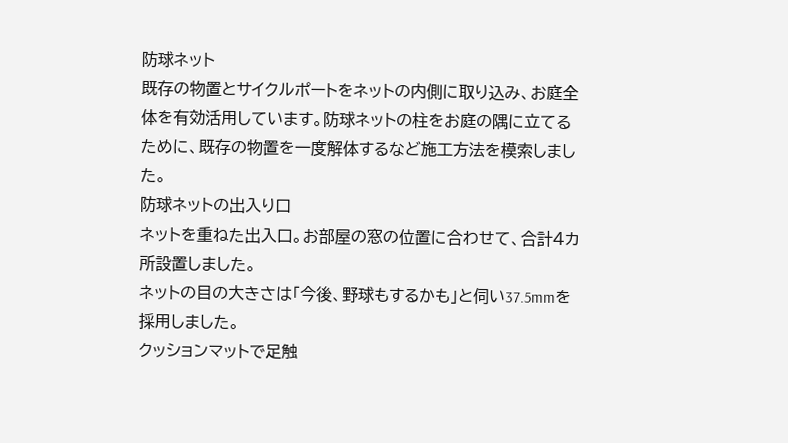防球ネット
既存の物置とサイクルポートをネットの内側に取り込み、お庭全体を有効活用しています。防球ネットの柱をお庭の隅に立てるために、既存の物置を一度解体するなど施工方法を模索しました。
防球ネットの出入り口
ネットを重ねた出入口。お部屋の窓の位置に合わせて、合計4カ所設置しました。
ネットの目の大きさは「今後、野球もするかも」と伺い37.5mmを採用しました。
クッションマットで足触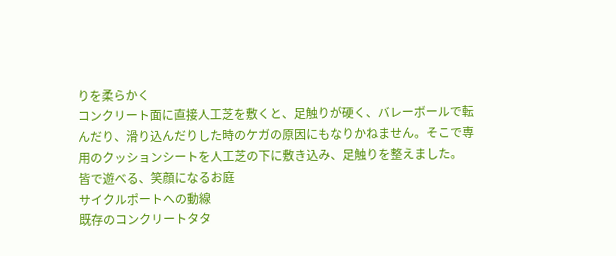りを柔らかく
コンクリート面に直接人工芝を敷くと、足触りが硬く、バレーボールで転んだり、滑り込んだりした時のケガの原因にもなりかねません。そこで専用のクッションシートを人工芝の下に敷き込み、足触りを整えました。
皆で遊べる、笑顔になるお庭
サイクルポートへの動線
既存のコンクリートタタ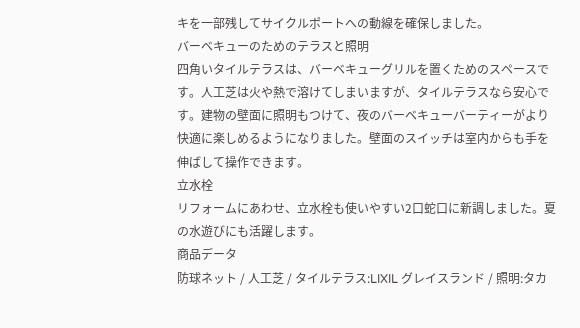キを一部残してサイクルポートへの動線を確保しました。
バーベキューのためのテラスと照明
四角いタイルテラスは、バーベキューグリルを置くためのスペースです。人工芝は火や熱で溶けてしまいますが、タイルテラスなら安心です。建物の壁面に照明もつけて、夜のバーベキューバーティーがより快適に楽しめるようになりました。壁面のスイッチは室内からも手を伸ばして操作できます。
立水栓
リフォームにあわせ、立水栓も使いやすい2口蛇口に新調しました。夏の水遊びにも活躍します。
商品データ
防球ネット / 人工芝 / タイルテラス:LIXIL グレイスランド / 照明:タカ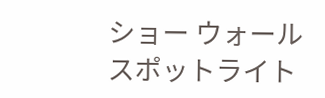ショー ウォールスポットライト